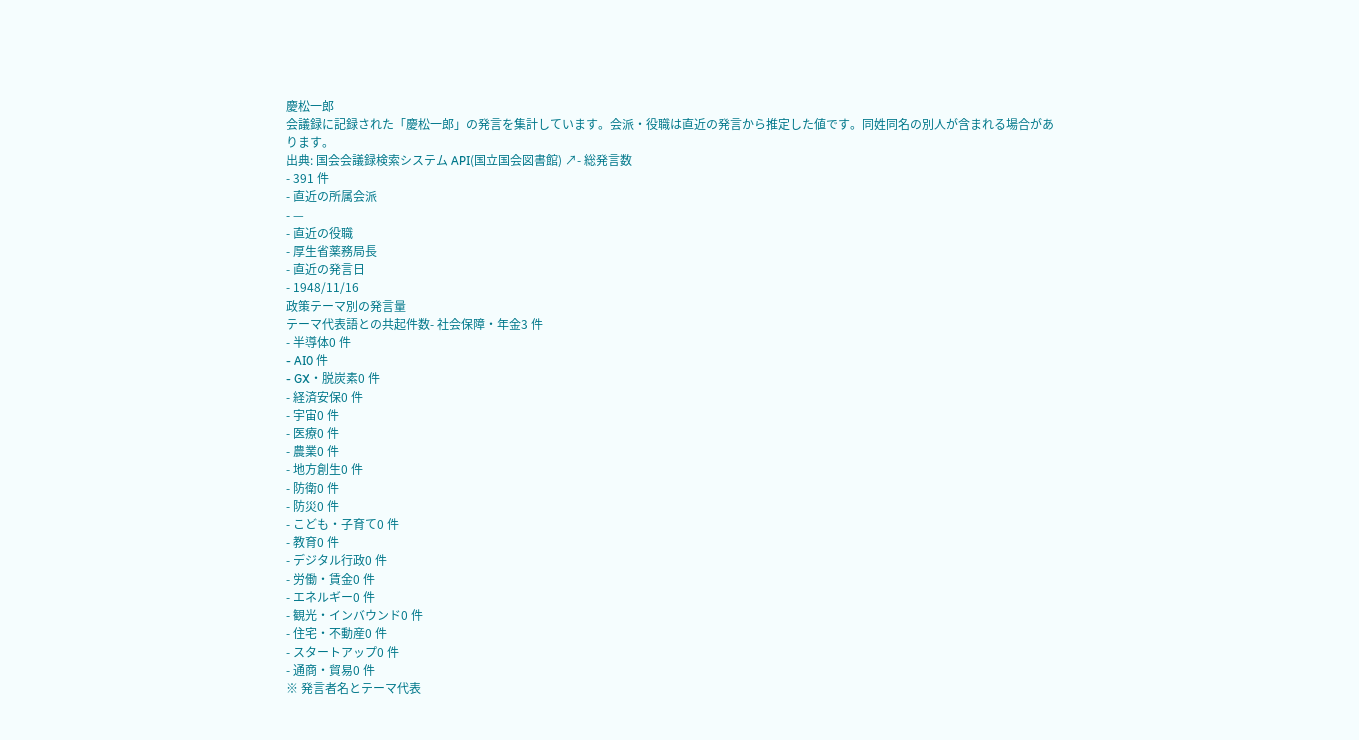慶松一郎
会議録に記録された「慶松一郎」の発言を集計しています。会派・役職は直近の発言から推定した値です。同姓同名の別人が含まれる場合があります。
出典: 国会会議録検索システム API(国立国会図書館) ↗- 総発言数
- 391 件
- 直近の所属会派
- —
- 直近の役職
- 厚生省薬務局長
- 直近の発言日
- 1948/11/16
政策テーマ別の発言量
テーマ代表語との共起件数- 社会保障・年金3 件
- 半導体0 件
- AI0 件
- GX・脱炭素0 件
- 経済安保0 件
- 宇宙0 件
- 医療0 件
- 農業0 件
- 地方創生0 件
- 防衛0 件
- 防災0 件
- こども・子育て0 件
- 教育0 件
- デジタル行政0 件
- 労働・賃金0 件
- エネルギー0 件
- 観光・インバウンド0 件
- 住宅・不動産0 件
- スタートアップ0 件
- 通商・貿易0 件
※ 発言者名とテーマ代表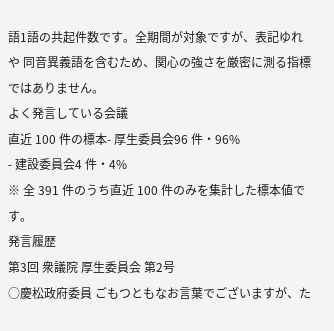語1語の共起件数です。全期間が対象ですが、表記ゆれや 同音異義語を含むため、関心の強さを厳密に測る指標ではありません。
よく発言している会議
直近 100 件の標本- 厚生委員会96 件・96%
- 建設委員会4 件・4%
※ 全 391 件のうち直近 100 件のみを集計した標本値です。
発言履歴
第3回 衆議院 厚生委員会 第2号
○慶松政府委員 ごもつともなお言葉でございますが、た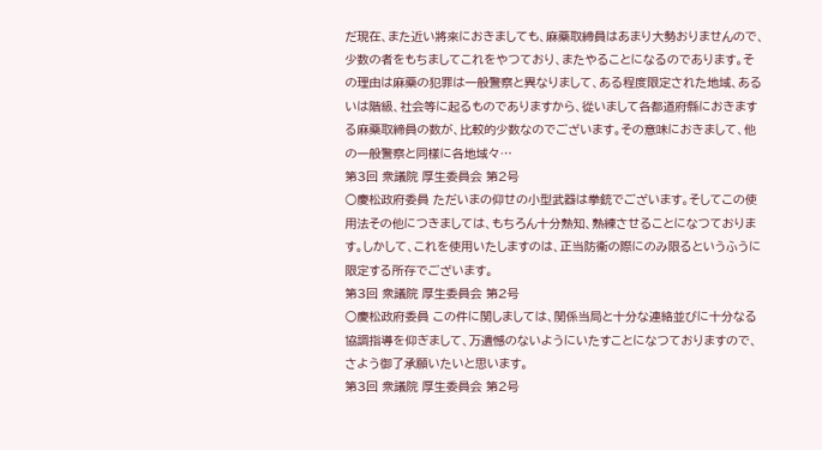だ現在、また近い將來におきましても、麻藥取締員はあまり大勢おりませんので、少数の者をもちましてこれをやつており、またやることになるのであります。その理由は麻藥の犯罪は一般警察と異なりまして、ある程度限定された地域、あるいは階級、社会等に起るものでありますから、從いまして各都道府縣におきまする麻藥取締員の数が、比較的少数なのでございます。その意味におきまして、他の一般警察と同樣に各地域々…
第3回 衆議院 厚生委員会 第2号
○慶松政府委員 ただいまの仰せの小型武器は拳銃でございます。そしてこの使用法その他につきましては、もちろん十分熟知、熟練させることになつております。しかして、これを使用いたしますのは、正当防衞の際にのみ限るというふうに限定する所存でございます。
第3回 衆議院 厚生委員会 第2号
○慶松政府委員 この件に関しましては、関係当局と十分な連絡並びに十分なる協調指導を仰ぎまして、万遺憾のないようにいたすことになつておりますので、さよう御了承願いたいと思います。
第3回 衆議院 厚生委員会 第2号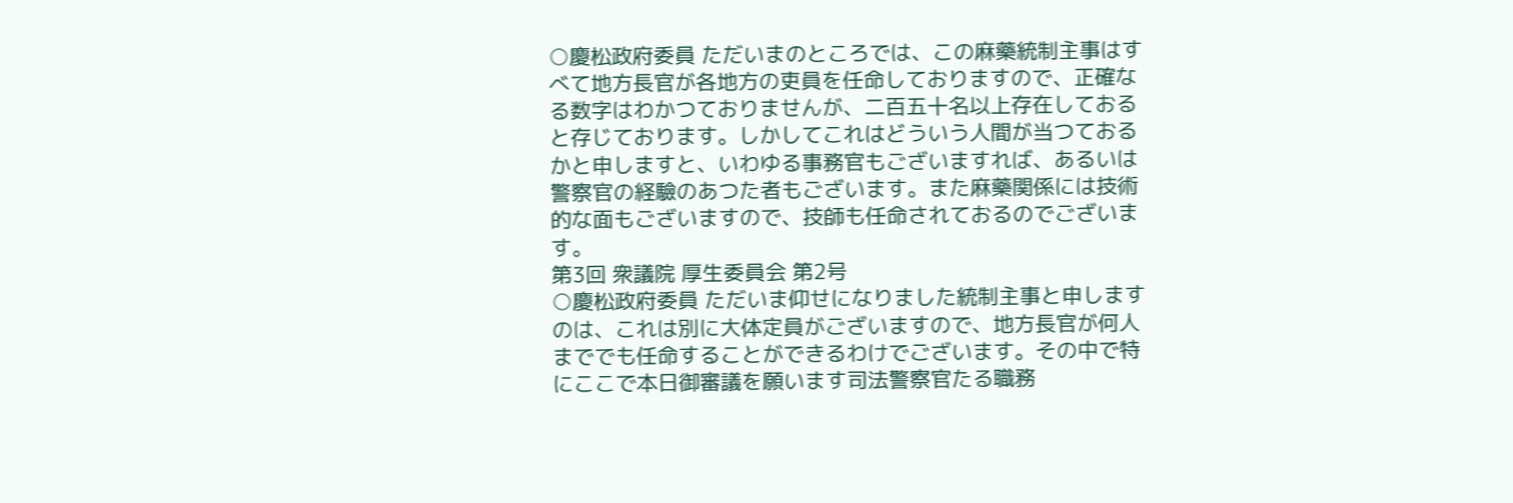○慶松政府委員 ただいまのところでは、この麻藥統制主事はすべて地方長官が各地方の吏員を任命しておりますので、正確なる数字はわかつておりませんが、二百五十名以上存在しておると存じております。しかしてこれはどういう人間が当つておるかと申しますと、いわゆる事務官もございますれば、あるいは警察官の経驗のあつた者もございます。また麻藥関係には技術的な面もございますので、技師も任命されておるのでございます。
第3回 衆議院 厚生委員会 第2号
○慶松政府委員 ただいま仰せになりました統制主事と申しますのは、これは別に大体定員がございますので、地方長官が何人まででも任命することができるわけでございます。その中で特にここで本日御審議を願います司法警察官たる職務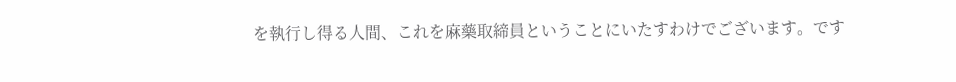を執行し得る人間、これを麻藥取締員ということにいたすわけでございます。です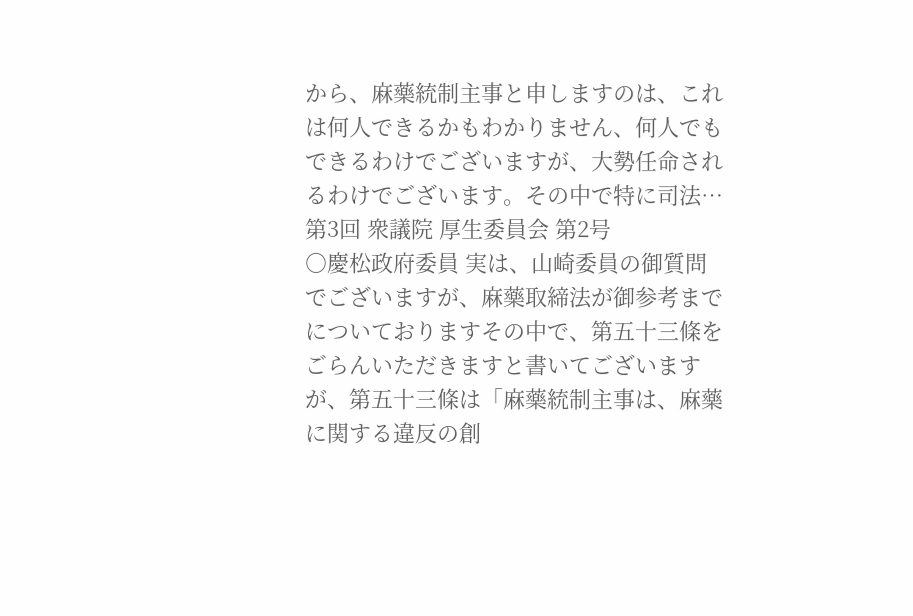から、麻藥統制主事と申しますのは、これは何人できるかもわかりません、何人でもできるわけでございますが、大勢任命されるわけでございます。その中で特に司法…
第3回 衆議院 厚生委員会 第2号
○慶松政府委員 実は、山崎委員の御質問でございますが、麻藥取締法が御参考までについておりますその中で、第五十三條をごらんいただきますと書いてございますが、第五十三條は「麻藥統制主事は、麻藥に関する違反の創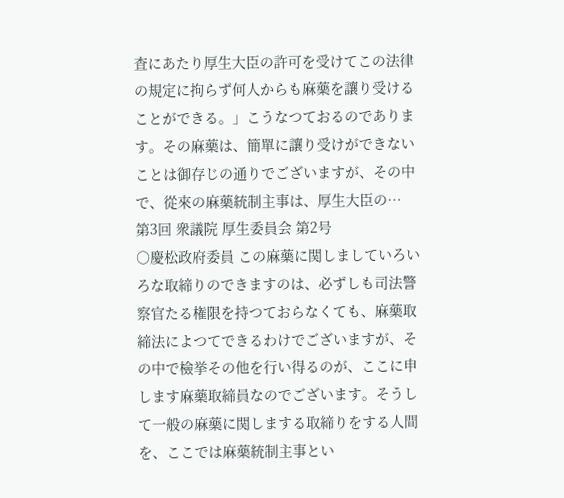査にあたり厚生大臣の許可を受けてこの法律の規定に拘らず何人からも麻藥を讓り受けることができる。」こうなつておるのであります。その麻藥は、簡單に讓り受けができないことは御存じの通りでございますが、その中で、從來の麻藥統制主事は、厚生大臣の…
第3回 衆議院 厚生委員会 第2号
○慶松政府委員 この麻藥に関しましていろいろな取締りのできますのは、必ずしも司法警察官たる権限を持つておらなくても、麻藥取締法によつてできるわけでございますが、その中で檢挙その他を行い得るのが、ここに申します麻藥取締員なのでございます。そうして一般の麻藥に関しまする取締りをする人間を、ここでは麻藥統制主事とい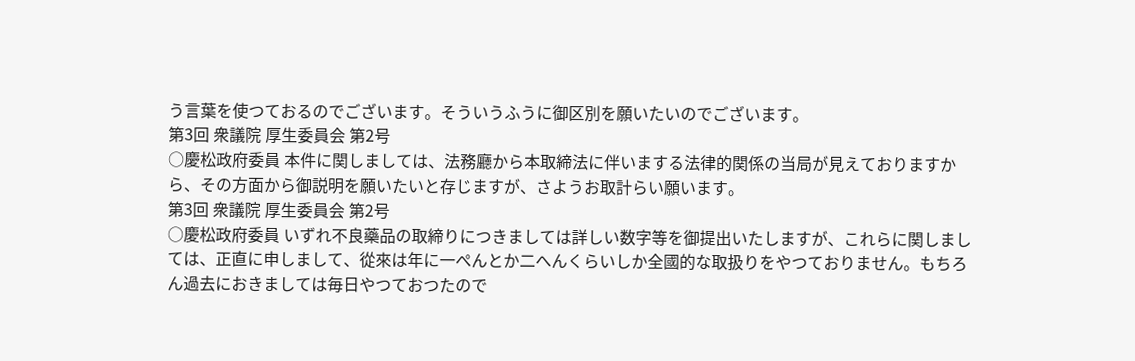う言葉を使つておるのでございます。そういうふうに御区別を願いたいのでございます。
第3回 衆議院 厚生委員会 第2号
○慶松政府委員 本件に関しましては、法務廳から本取締法に伴いまする法律的関係の当局が見えておりますから、その方面から御説明を願いたいと存じますが、さようお取計らい願います。
第3回 衆議院 厚生委員会 第2号
○慶松政府委員 いずれ不良藥品の取締りにつきましては詳しい数字等を御提出いたしますが、これらに関しましては、正直に申しまして、從來は年に一ぺんとか二へんくらいしか全國的な取扱りをやつておりません。もちろん過去におきましては毎日やつておつたので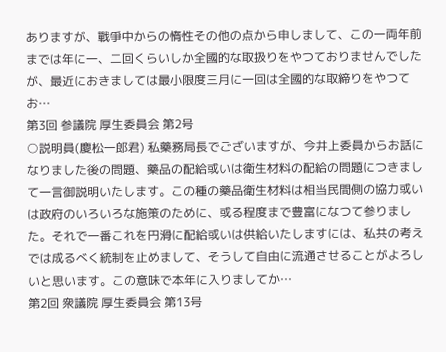ありますが、戰爭中からの惰性その他の点から申しまして、この一両年前までは年に一、二回くらいしか全國的な取扱りをやつておりませんでしたが、最近におきましては最小限度三月に一回は全國的な取締りをやつてお…
第3回 参議院 厚生委員会 第2号
○説明員(慶松一郎君) 私藥務局長でございますが、今井上委員からお話になりました後の問題、藥品の配給或いは衛生材料の配給の問題につきまして一言御説明いたします。この種の藥品衛生材料は相当民間側の協力或いは政府のいろいろな施策のために、或る程度まで豊富になつて参りました。それで一番これを円滑に配給或いは供給いたしますには、私共の考えでは成るべく統制を止めまして、そうして自由に流通させることがよろしいと思います。この意味で本年に入りましてか…
第2回 衆議院 厚生委員会 第13号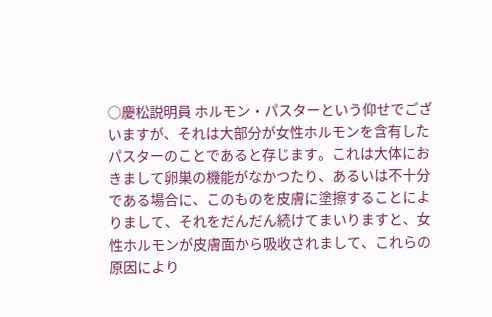○慶松説明員 ホルモン・パスターという仰せでございますが、それは大部分が女性ホルモンを含有したパスターのことであると存じます。これは大体におきまして卵巣の機能がなかつたり、あるいは不十分である場合に、このものを皮膚に塗擦することによりまして、それをだんだん続けてまいりますと、女性ホルモンが皮膚面から吸收されまして、これらの原因により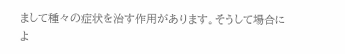まして種々の症状を治す作用があります。そうして場合によ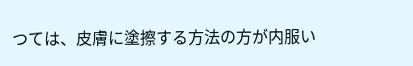つては、皮膚に塗擦する方法の方が内服い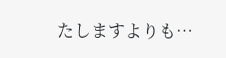たしますよりも…